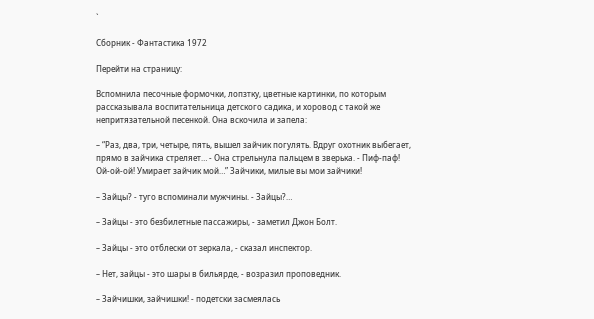`

Сборник - Фантастика 1972

Перейти на страницу:

Вспомнила песочные формочки, лопзтку, цветные картинки, по которым рассказывала воспитательница детского садика, и хоровод с такой же непритязательной песенкой. Она вскочила и запела:

– “Раз, два, три, четыре, пять, вышел зайчик погулять. Вдруг охотник выбегает, прямо в зайчика стреляет… - Она стрельнула пальцем в зверька. - Пиф-паф! Ой-ой-ой! Умирает зайчик мой…” Зайчики, милые вы мои зайчики!

– Зайцы? - туго вспоминали мужчины. - Зайцы?…

– Зайцы - это безбилетные пассажиры, - заметил Джон Болт.

– Зайцы - это отблески от зеркала, - сказал инспектор.

– Нет, зайцы - это шары в бильярде, - возразил проповедник.

– Зайчишки, зайчишки! - подетски засмеялась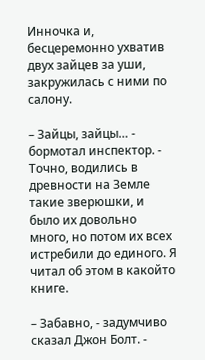Инночка и, бесцеремонно ухватив двух зайцев за уши, закружилась с ними по салону.

– Зайцы, зайцы… - бормотал инспектор. - Точно, водились в древности на Земле такие зверюшки, и было их довольно много, но потом их всех истребили до единого. Я читал об этом в какойто книге.

– Забавно, - задумчиво сказал Джон Болт. -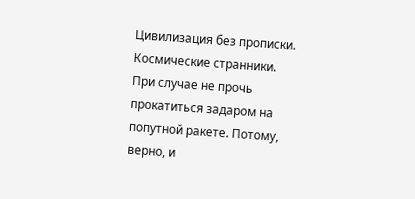Цивилизация без прописки. Космические странники. При случае не прочь прокатиться задаром на попутной ракете. Потому, верно, и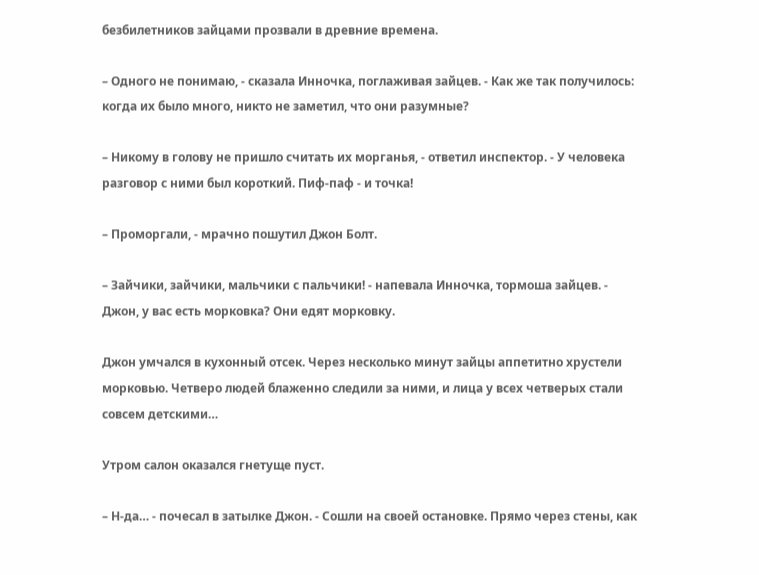безбилетников зайцами прозвали в древние времена.

– Одного не понимаю, - сказала Инночка, поглаживая зайцев. - Как же так получилось: когда их было много, никто не заметил, что они разумные?

– Никому в голову не пришло считать их морганья, - ответил инспектор. - У человека разговор с ними был короткий. Пиф-паф - и точка!

– Проморгали, - мрачно пошутил Джон Болт.

– Зайчики, зайчики, мальчики с пальчики! - напевала Инночка, тормоша зайцев. - Джон, у вас есть морковка? Они едят морковку.

Джон умчался в кухонный отсек. Через несколько минут зайцы аппетитно хрустели морковью. Четверо людей блаженно следили за ними, и лица у всех четверых стали совсем детскими…

Утром салон оказался гнетуще пуст.

– Н-да… - почесал в затылке Джон. - Сошли на своей остановке. Прямо через стены, как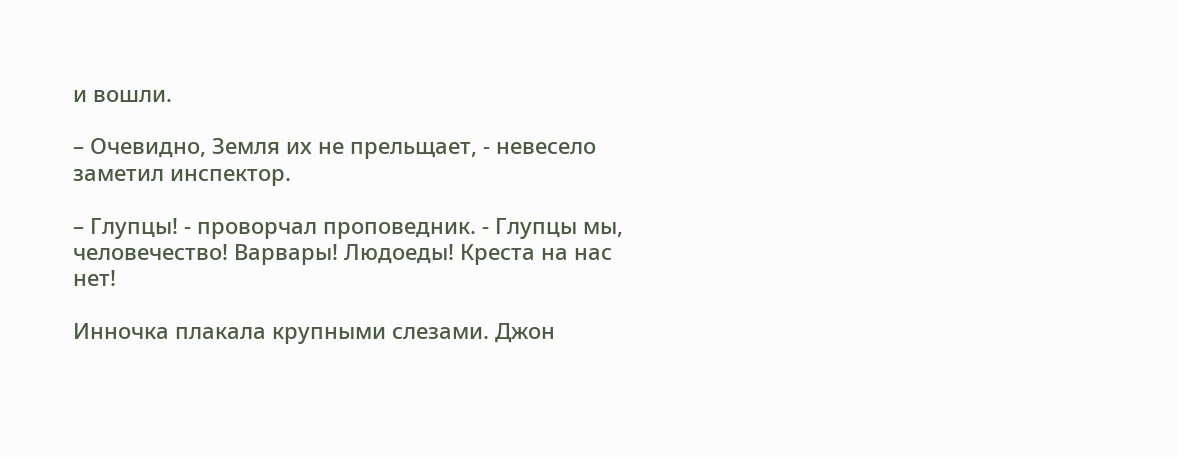и вошли.

– Очевидно, Земля их не прельщает, - невесело заметил инспектор.

– Глупцы! - проворчал проповедник. - Глупцы мы, человечество! Варвары! Людоеды! Креста на нас нет!

Инночка плакала крупными слезами. Джон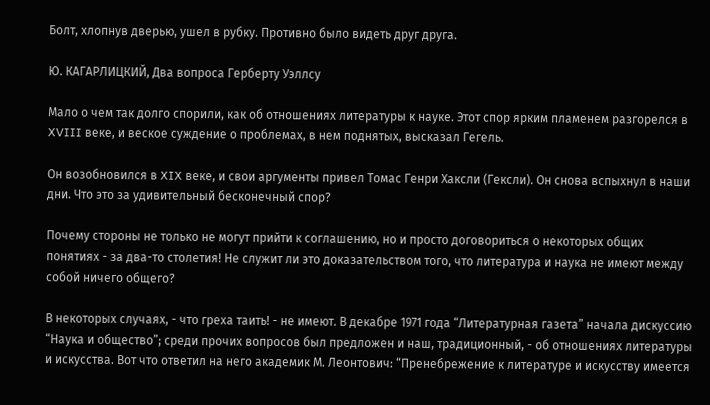Болт, хлопнув дверью, ушел в рубку. Противно было видеть друг друга.

Ю. КАГАРЛИЦКИЙ, Два вопроса Герберту Уэллсу

Мало о чем так долго спорили, как об отношениях литературы к науке. Этот спор ярким пламенем разгорелся в XVIII веке, и веское суждение о проблемах, в нем поднятых, высказал Гегель.

Он возобновился в XIX веке, и свои аргументы привел Томас Генри Хаксли (Гексли). Он снова вспыхнул в наши дни. Что это за удивительный бесконечный спор?

Почему стороны не только не могут прийти к соглашению, но и просто договориться о некоторых общих понятиях - за два-то столетия! Не служит ли это доказательством того, что литература и наука не имеют между собой ничего общего?

В некоторых случаях, - что греха таить! - не имеют. В декабре 1971 года “Литературная газета” начала дискуссию “Наука и общество”; среди прочих вопросов был предложен и наш, традиционный, - об отношениях литературы и искусства. Вот что ответил на него академик М. Леонтович: “Пренебрежение к литературе и искусству имеется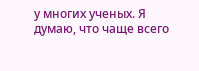у многих ученых. Я думаю, что чаще всего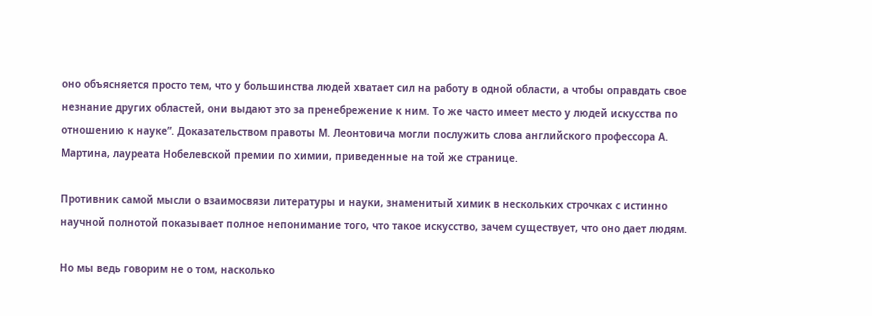оно объясняется просто тем, что у большинства людей хватает сил на работу в одной области, а чтобы оправдать свое незнание других областей, они выдают это за пренебрежение к ним. То же часто имеет место у людей искусства по отношению к науке”. Доказательством правоты М. Леонтовича могли послужить слова английского профессора А. Мартина, лауреата Нобелевской премии по химии, приведенные на той же странице.

Противник самой мысли о взаимосвязи литературы и науки, знаменитый химик в нескольких строчках с истинно научной полнотой показывает полное непонимание того, что такое искусство, зачем существует, что оно дает людям.

Но мы ведь говорим не о том, насколько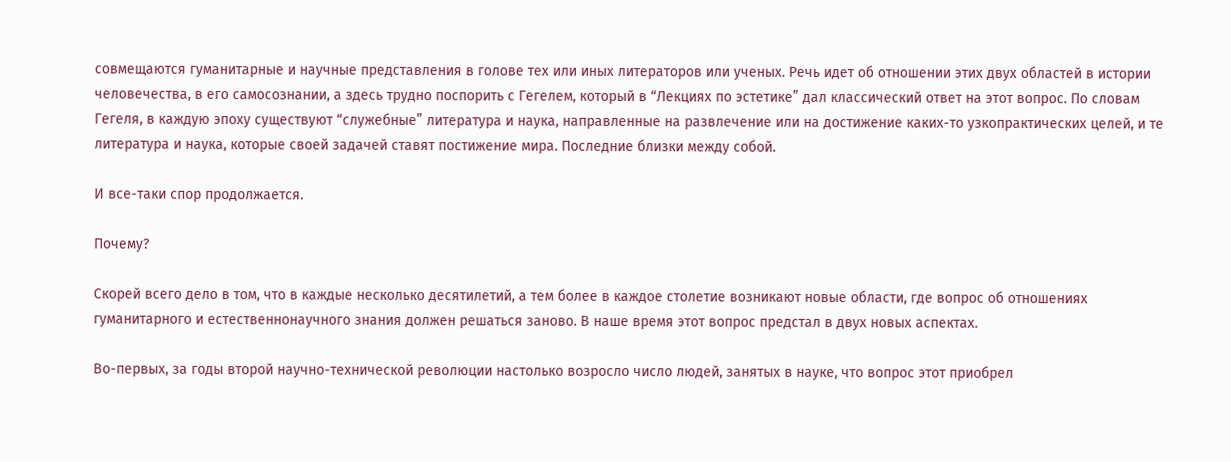совмещаются гуманитарные и научные представления в голове тех или иных литераторов или ученых. Речь идет об отношении этих двух областей в истории человечества, в его самосознании, а здесь трудно поспорить с Гегелем, который в “Лекциях по эстетике” дал классический ответ на этот вопрос. По словам Гегеля, в каждую эпоху существуют “служебные” литература и наука, направленные на развлечение или на достижение каких-то узкопрактических целей, и те литература и наука, которые своей задачей ставят постижение мира. Последние близки между собой.

И все-таки спор продолжается.

Почему?

Скорей всего дело в том, что в каждые несколько десятилетий, а тем более в каждое столетие возникают новые области, где вопрос об отношениях гуманитарного и естественнонаучного знания должен решаться заново. В наше время этот вопрос предстал в двух новых аспектах.

Во-первых, за годы второй научно-технической революции настолько возросло число людей, занятых в науке, что вопрос этот приобрел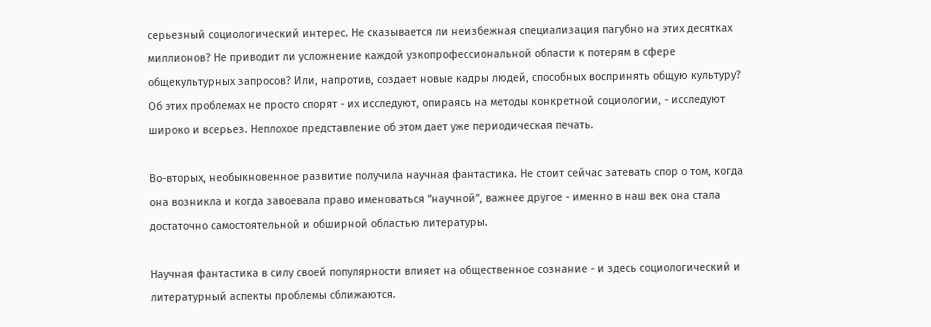серьезный социологический интерес. Не сказывается ли неизбежная специализация пагубно на этих десятках миллионов? Не приводит ли усложнение каждой узкопрофессиональной области к потерям в сфере общекультурных запросов? Или, напротив, создает новые кадры людей, способных воспринять общую культуру? Об этих проблемах не просто спорят - их исследуют, опираясь на методы конкретной социологии, - исследуют широко и всерьез. Неплохое представление об этом дает уже периодическая печать.

Во-вторых, необыкновенное развитие получила научная фантастика. Не стоит сейчас затевать спор о том, когда она возникла и когда завоевала право именоваться “научной”, важнее другое - именно в наш век она стала достаточно самостоятельной и обширной областью литературы.

Научная фантастика в силу своей популярности влияет на общественное сознание - и здесь социологический и литературный аспекты проблемы сближаются.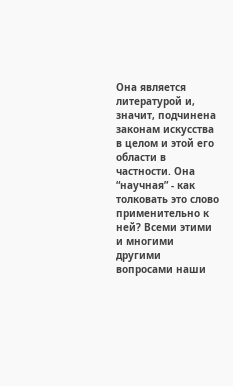Она является литературой и, значит, подчинена законам искусства в целом и этой его области в частности. Она “научная” - как толковать это слово применительно к ней? Всеми этими и многими другими вопросами наши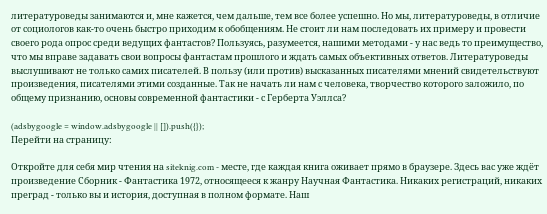литературоведы занимаются и, мне кажется, чем дальше, тем все более успешно. Но мы, литературоведы, в отличие от социологов как-то очень быстро приходим к обобщениям. Не стоит ли нам последовать их примеру и провести своего рода опрос среди ведущих фантастов? Пользуясь, разумеется, нашими методами - у нас ведь то преимущество, что мы вправе задавать свои вопросы фантастам прошлого и ждать самых объективных ответов. Литературоведы выслушивают не только самих писателей. В пользу (или против) высказанных писателями мнений свидетельствуют произведения, писателями этими созданные. Так не начать ли нам с человека, творчество которого заложило, по общему признанию, основы современной фантастики - с Герберта Уэллса?

(adsbygoogle = window.adsbygoogle || []).push({});
Перейти на страницу:

Откройте для себя мир чтения на siteknig.com - месте, где каждая книга оживает прямо в браузере. Здесь вас уже ждёт произведение Сборник - Фантастика 1972, относящееся к жанру Научная Фантастика. Никаких регистраций, никаких преград - только вы и история, доступная в полном формате. Наш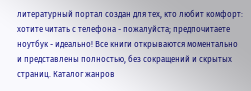литературный портал создан для тех, кто любит комфорт: хотите читать с телефона - пожалуйста; предпочитаете ноутбук - идеально! Все книги открываются моментально и представлены полностью, без сокращений и скрытых страниц. Каталог жанров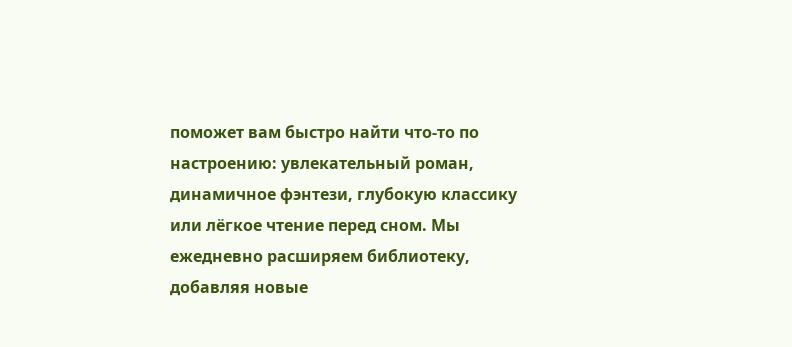поможет вам быстро найти что-то по настроению: увлекательный роман, динамичное фэнтези, глубокую классику или лёгкое чтение перед сном. Мы ежедневно расширяем библиотеку, добавляя новые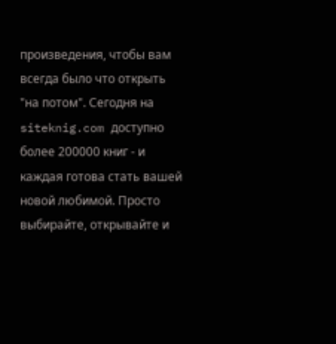произведения, чтобы вам всегда было что открыть "на потом". Сегодня на siteknig.com доступно более 200000 книг - и каждая готова стать вашей новой любимой. Просто выбирайте, открывайте и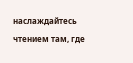наслаждайтесь чтением там, где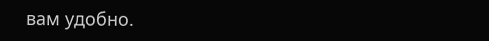вам удобно.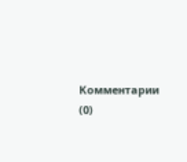Комментарии (0)